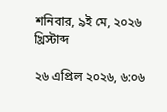শনিবার, ৯ই মে, ২০২৬ খ্রিস্টাব্দ

২৬ এপ্রিল ২০২৬, ৬:০৬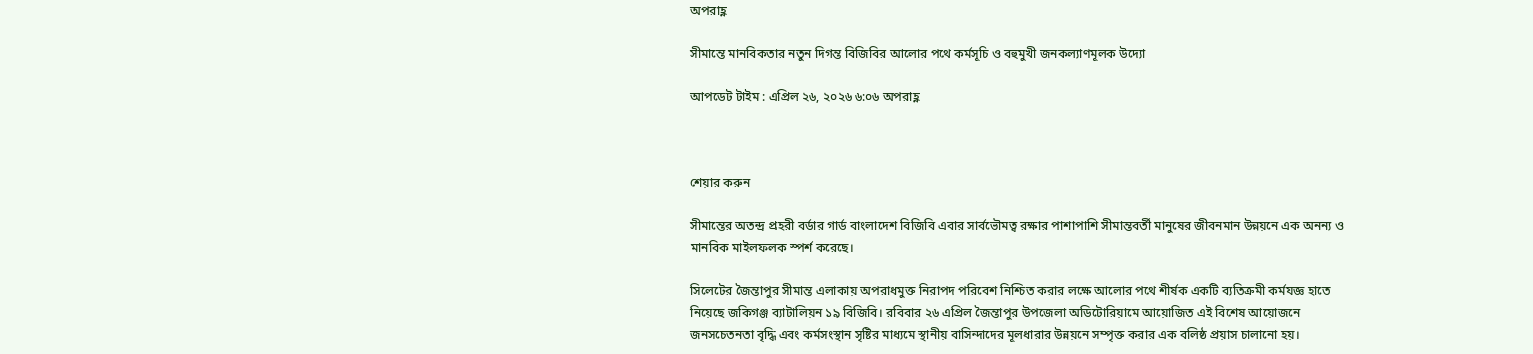অপরাহ্ণ

সীমান্তে মানবিকতার নতুন দিগন্ত বিজিবির আলোর পথে কর্মসূচি ও বহুমুখী জনকল্যাণমূলক উদ্যো

আপডেট টাইম : এপ্রিল ২৬, ২০২৬ ৬:০৬ অপরাহ্ণ



শেয়ার করুন

সীমান্তের অতন্দ্র প্রহরী বর্ডার গার্ড বাংলাদেশ বিজিবি এবার সার্বভৌমত্ব রক্ষার পাশাপাশি সীমান্তবর্তী মানুষের জীবনমান উন্নয়নে এক অনন্য ও মানবিক মাইলফলক স্পর্শ করেছে।

সিলেটের জৈন্তাপুর সীমান্ত এলাকায় অপরাধমুক্ত নিরাপদ পরিবেশ নিশ্চিত করার লক্ষে আলোর পথে শীর্ষক একটি ব্যতিক্রমী কর্মযজ্ঞ হাতে নিয়েছে জকিগঞ্জ ব্যাটালিয়ন ১৯ বিজিবি। রবিবার ২৬ এপ্রিল জৈন্তাপুর উপজেলা অডিটোরিয়ামে আয়োজিত এই বিশেষ আয়োজনে জনসচেতনতা বৃদ্ধি এবং কর্মসংস্থান সৃষ্টির মাধ্যমে স্থানীয় বাসিন্দাদের মূলধারার উন্নয়নে সম্পৃক্ত করার এক বলিষ্ঠ প্রয়াস চালানো হয়।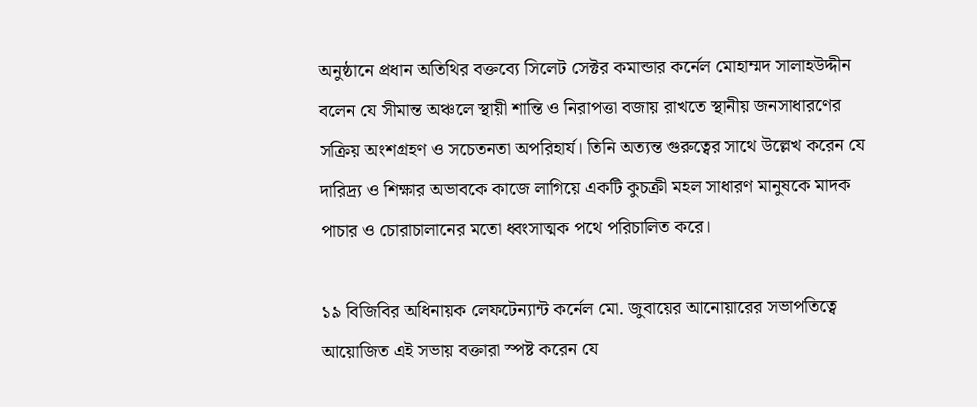অনুষ্ঠানে প্রধান অতিথির বক্তব্যে সিলেট সেক্টর কমান্ডার কর্নেল মোহাম্মদ সালাহউদ্দীন বলেন যে সীমান্ত অঞ্চলে স্থায়ী শান্তি ও নিরাপত্তা বজায় রাখতে স্থানীয় জনসাধারণের সক্রিয় অংশগ্রহণ ও সচেতনতা অপরিহার্য। তিনি অত্যন্ত গুরুত্বের সাথে উল্লেখ করেন যে দারিদ্র্য ও শিক্ষার অভাবকে কাজে লাগিয়ে একটি কুচক্রী মহল সাধারণ মানুষকে মাদক পাচার ও চোরাচালানের মতো ধ্বংসাত্মক পথে পরিচালিত করে।

১৯ বিজিবির অধিনায়ক লেফটেন্যান্ট কর্নেল মো. জুবায়ের আনোয়ারের সভাপতিত্বে আয়োজিত এই সভায় বক্তারা স্পষ্ট করেন যে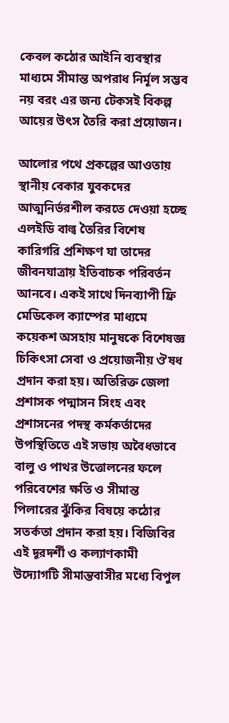কেবল কঠোর আইনি ব্যবস্থার মাধ্যমে সীমান্ত অপরাধ নির্মূল সম্ভব নয় বরং এর জন্য টেকসই বিকল্প আয়ের উৎস তৈরি করা প্রয়োজন।

আলোর পথে প্রকল্পের আওতায় স্থানীয় বেকার যুবকদের আত্মনির্ভরশীল করতে দেওয়া হচ্ছে এলইডি বাল্ব তৈরির বিশেষ কারিগরি প্রশিক্ষণ যা তাদের জীবনযাত্রায় ইতিবাচক পরিবর্তন আনবে। একই সাথে দিনব্যাপী ফ্রি মেডিকেল ক্যাম্পের মাধ্যমে কয়েকশ অসহায় মানুষকে বিশেষজ্ঞ চিকিৎসা সেবা ও প্রয়োজনীয় ঔষধ প্রদান করা হয়। অতিরিক্ত জেলা প্রশাসক পদ্মাসন সিংহ এবং প্রশাসনের পদস্থ কর্মকর্তাদের উপস্থিতিতে এই সভায় অবৈধভাবে বালু ও পাথর উত্তোলনের ফলে পরিবেশের ক্ষতি ও সীমান্ত পিলারের ঝুঁকির বিষয়ে কঠোর সতর্কতা প্রদান করা হয়। বিজিবির এই দূরদর্শী ও কল্যাণকামী উদ্যোগটি সীমান্তবাসীর মধ্যে বিপুল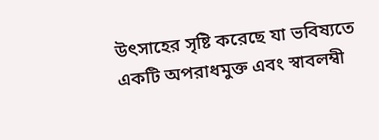উৎসাহের সৃষ্টি করেছে যা ভবিষ্যতে একটি অপরাধমুক্ত এবং স্বাবলম্বী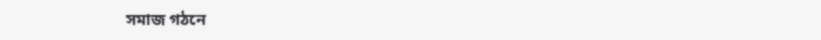সমাজ গঠনে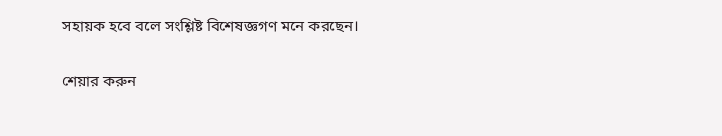সহায়ক হবে বলে সংশ্লিষ্ট বিশেষজ্ঞগণ মনে করছেন।

শেয়ার করুন